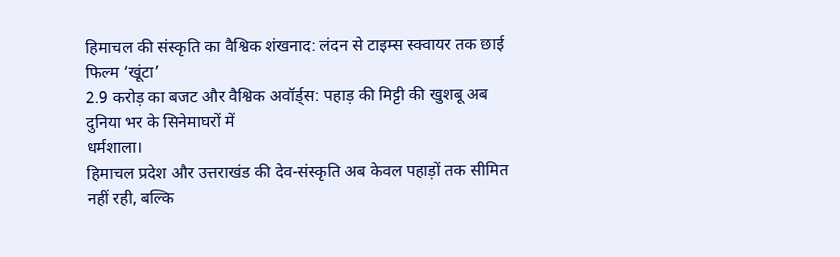हिमाचल की संस्कृति का वैश्विक शंखनाद: लंदन से टाइम्स स्क्वायर तक छाई फिल्म ‘खूंटा’
2.9 करोड़ का बजट और वैश्विक अवॉर्ड्स: पहाड़ की मिट्टी की खुशबू अब दुनिया भर के सिनेमाघरों में
धर्मशाला।
हिमाचल प्रदेश और उत्तराखंड की देव-संस्कृति अब केवल पहाड़ों तक सीमित नहीं रही, बल्कि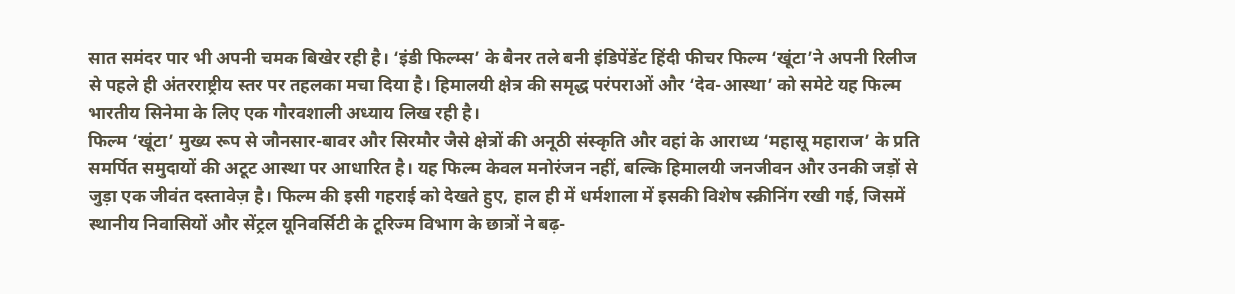सात समंदर पार भी अपनी चमक बिखेर रही है। ‘इंडी फिल्म्स’ के बैनर तले बनी इंडिपेंडेंट हिंदी फीचर फिल्म ‘खूंटा’ने अपनी रिलीज से पहले ही अंतरराष्ट्रीय स्तर पर तहलका मचा दिया है। हिमालयी क्षेत्र की समृद्ध परंपराओं और ‘देव-आस्था’ को समेटे यह फिल्म भारतीय सिनेमा के लिए एक गौरवशाली अध्याय लिख रही है।
फिल्म ‘खूंटा’ मुख्य रूप से जौनसार-बावर और सिरमौर जैसे क्षेत्रों की अनूठी संस्कृति और वहां के आराध्य ‘महासू महाराज’ के प्रति समर्पित समुदायों की अटूट आस्था पर आधारित है। यह फिल्म केवल मनोरंजन नहीं, बल्कि हिमालयी जनजीवन और उनकी जड़ों से जुड़ा एक जीवंत दस्तावेज़ है। फिल्म की इसी गहराई को देखते हुए, हाल ही में धर्मशाला में इसकी विशेष स्क्रीनिंग रखी गई, जिसमें स्थानीय निवासियों और सेंट्रल यूनिवर्सिटी के टूरिज्म विभाग के छात्रों ने बढ़-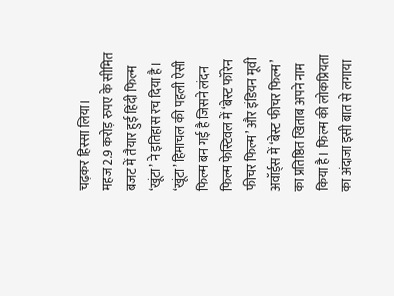चढ़कर हिस्सा लिया।
महज 2.9 करोड़ रुपए के सीमित बजट में तैयार हुई हिंदी फिल्म ‘खूंटा’ ने इतिहास रच दिया है। ‘खूंटा’ हिमाचल की पहली ऐसी फिल्म बन गई है जिसने लंदन फिल्म फेस्टिवल में ‘बेस्ट फॉरेन फीचर फिल्म’ और इंडियन मूवी अवॉर्ड्स में ‘बेस्ट फीचर फिल्म’ का प्रतिष्ठित खिताब अपने नाम किया है। फिल्म की लोकप्रियता का अंदाजा इसी बात से लगाया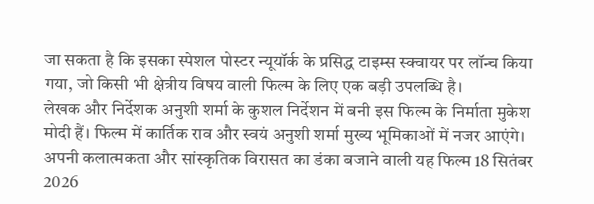जा सकता है कि इसका स्पेशल पोस्टर न्यूयॉर्क के प्रसिद्ध टाइम्स स्क्वायर पर लॉन्च किया गया, जो किसी भी क्षेत्रीय विषय वाली फिल्म के लिए एक बड़ी उपलब्धि है।
लेखक और निर्देशक अनुशी शर्मा के कुशल निर्देशन में बनी इस फिल्म के निर्माता मुकेश मोदी हैं। फिल्म में कार्तिक राव और स्वयं अनुशी शर्मा मुख्य भूमिकाओं में नजर आएंगे। अपनी कलात्मकता और सांस्कृतिक विरासत का डंका बजाने वाली यह फिल्म 18 सितंबर 2026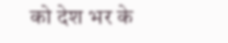को देश भर के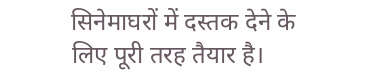सिनेमाघरों में दस्तक देने के लिए पूरी तरह तैयार है।